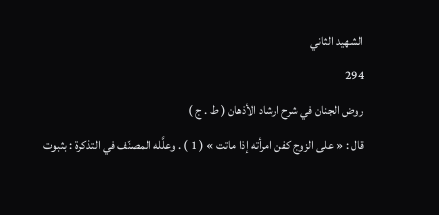الشهيد الثاني
294
روض الجنان في شرح ارشاد الأذهان ( ط . ج )
قال : « على الزوج كفن امرأته إذا ماتت » ( 1 ) . وعلَّله المصنّف في التذكرة : بثبوت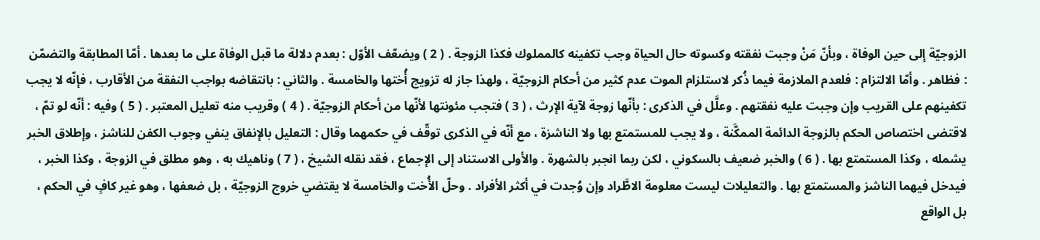الزوجيّة إلى حين الوفاة ، وبأنّ مَنْ وجبت نفقته وكسوته حال الحياة وجب تكفينه كالمملوك فكذا الزوجة . ( 2 ) ويضعّف الأوّل : بعدم دلالة ما قبل الوفاة على ما بعدها . أمّا المطابقة والتضمّن : فظاهر . وأمّا الالتزام : فلعدم الملازمة فيما ذُكر لاستلزام الموت عدم كثير من أحكام الزوجيّة ، ولهذا جاز له تزويج أُختها والخامسة . والثاني : بانتقاضه بواجب النفقة من الأقارب ، فإنّه لا يجب تكفينهم على القريب وإن وجبت عليه نفقتهم . وعلَّل في الذكرى : بأنّها زوجة لآية الإرث ، ( 3 ) فتجب مئونتها لأنّها من أحكام الزوجيّة . ( 4 ) وقريب منه تعليل المعتبر . ( 5 ) وفيه : أنّه لو تمّ ، لاقتضى اختصاص الحكم بالزوجة الدائمة الممكَّنة ، ولا يجب للمستمتع بها ولا الناشزة ، مع أنّه في الذكرى توقّف في حكمهما وقال : التعليل بالإنفاق ينفي وجوب الكفن للناشز ، وإطلاق الخبر يشمله ، وكذا المستمتع بها . ( 6 ) والخبر ضعيف بالسكوني ، لكن ربما انجبر بالشهرة . والأولى الاستناد إلى الإجماع ، فقد نقله الشيخ ، ( 7 ) وناهيك به ، وهو مطلق في الزوجة ، وكذا الخبر ، فيدخل فيهما الناشز والمستمتع بها . والتعليلات ليست معلومة الاطَّراد وإن وُجدت في أكثر الأفراد . وحلّ الأُخت والخامسة لا يقتضي خروج الزوجيّة ، بل ضعفها ، وهو غير كافٍ في الحكم ، بل الواقع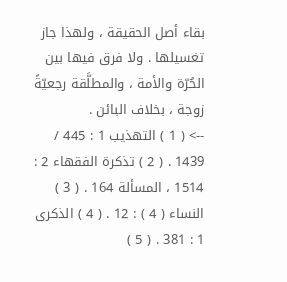بقاء أصل الحقيقة ، ولهذا جاز تغسيلها . ولا فرق فيها بين الحُرّة والأمة ، والمطلَّقة رجعيّةً زوجة ، بخلاف البائن .
--> ( 1 ) التهذيب 1 : 445 / 1439 . ( 2 ) تذكرة الفقهاء 2 : 1514 ، المسألة 164 . ( 3 ) النساء ( 4 ) : 12 . ( 4 ) الذكرى 1 : 381 . ( 5 )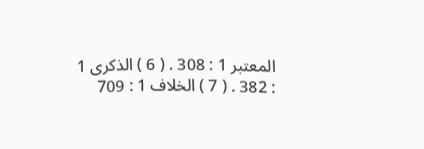المعتبر 1 : 308 . ( 6 ) الذكرى 1 : 382 . ( 7 ) الخلاف 1 : 709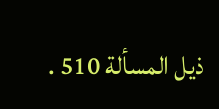ذيل المسألة 510 .